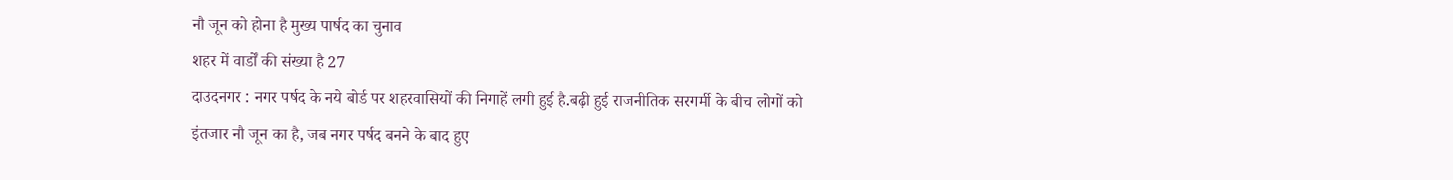नौ जून को होना है मुख्य पार्षद का चुनाव
शहर में वार्डों की संख्या है 27
दाउदनगर : नगर पर्षद के नये बोर्ड पर शहरवासियों की निगाहें लगी हुई है.बढ़ी हुई राजनीतिक सरगर्मी के बीच लोगों को इंतजार नौ जून का है, जब नगर पर्षद बनने के बाद हुए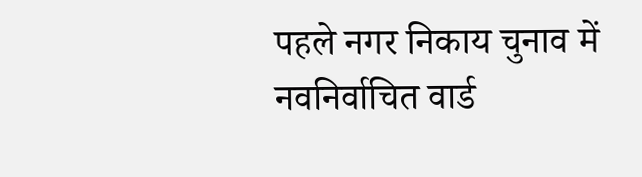पहले नगर निकाय चुनाव में नवनिर्वाचित वार्ड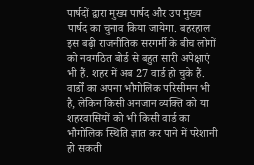पार्षदों द्वारा मुख्य पार्षद और उप मुख्य पार्षद का चुनाव किया जायेगा. बहरहाल इस बढ़ी राजनीतिक सरगर्मी के बीच लोगों को नवगठित बोर्ड से बहुत सारी अपेक्षाएं भी हैं. शहर में अब 27 वार्ड हो चुके हैं. वार्डों का अपना भौगोलिक परिसीमन भी है, लेकिन किसी अनजान व्यक्ति को या शहरवासियों को भी किसी वार्ड का भौगोलिक स्थिति ज्ञात कर पाने में परेशानी हो सकती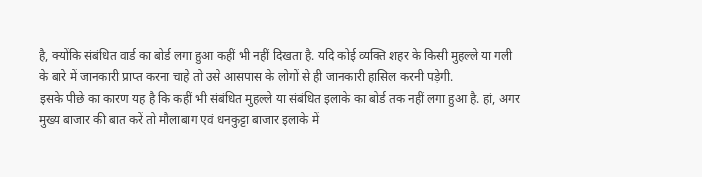है, क्योंकि संबंधित वार्ड का बोर्ड लगा हुआ कहीं भी नहीं दिखता है. यदि कोई व्यक्ति शहर के किसी मुहल्ले या गली के बारे में जानकारी प्राप्त करना चाहे तो उसे आसपास के लोगों से ही जानकारी हासिल करनी पड़ेगी.
इसके पीछे का कारण यह है कि कहीं भी संबंधित मुहल्ले या संबंधित इलाके का बोर्ड तक नहीं लगा हुआ है. हां, अगर मुख्य बाजार की बात करें तो मौलाबाग एवं धनकुट्टा बाजार इलाके में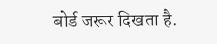बोर्ड जरूर दिखता है.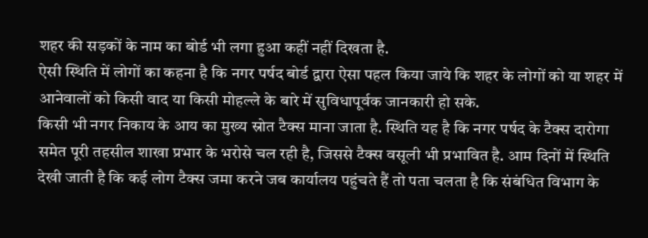शहर की सड़कों के नाम का बोर्ड भी लगा हुआ कहीं नहीं दिखता है.
ऐसी स्थिति में लोगों का कहना है कि नगर पर्षद बोर्ड द्वारा ऐसा पहल किया जाये कि शहर के लोगों को या शहर में आनेवालों को किसी वाद या किसी मोहल्ले के बारे में सुविधापूर्वक जानकारी हो सके.
किसी भी नगर निकाय के आय का मुख्य स्रोत टैक्स माना जाता है. स्थिति यह है कि नगर पर्षद के टैक्स दारोगा समेत पूरी तहसील शाखा प्रभार के भरोसे चल रही है, जिससे टैक्स वसूली भी प्रभावित है. आम दिनों में स्थिति देखी जाती है कि कई लोग टैक्स जमा करने जब कार्यालय पहुंचते हैं तो पता चलता है कि संबंधित विभाग के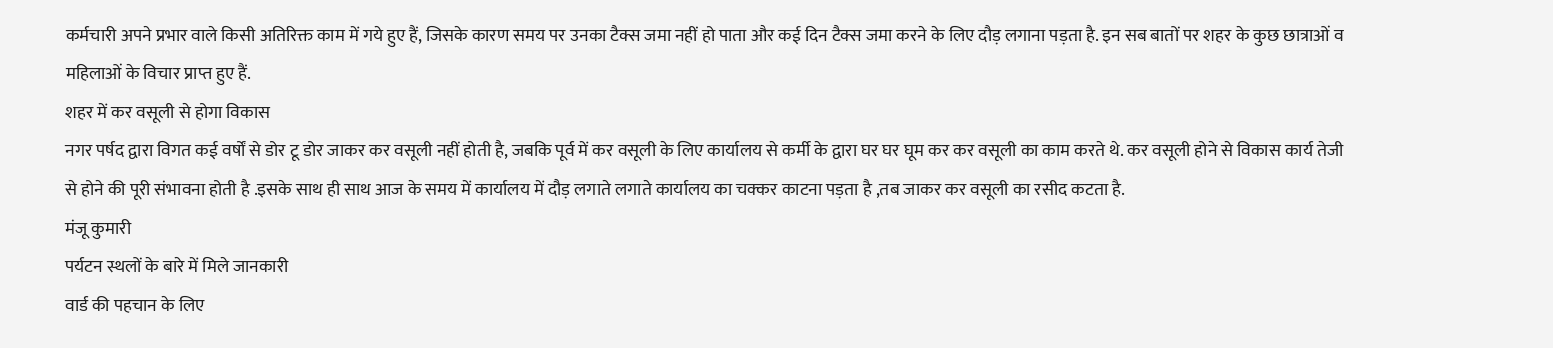कर्मचारी अपने प्रभार वाले किसी अतिरिक्त काम में गये हुए हैं, जिसके कारण समय पर उनका टैक्स जमा नहीं हो पाता और कई दिन टैक्स जमा करने के लिए दौड़ लगाना पड़ता है. इन सब बातों पर शहर के कुछ छात्राओं व महिलाओं के विचार प्राप्त हुए हैं.
शहर में कर वसूली से होगा विकास
नगर पर्षद द्वारा विगत कई वर्षों से डोर टू डोर जाकर कर वसूली नहीं होती है, जबकि पूर्व में कर वसूली के लिए कार्यालय से कर्मी के द्वारा घर घर घूम कर कर वसूली का काम करते थे. कर वसूली होने से विकास कार्य तेजी से होने की पूरी संभावना होती है .इसके साथ ही साथ आज के समय में कार्यालय में दौड़ लगाते लगाते कार्यालय का चक्कर काटना पड़ता है ,तब जाकर कर वसूली का रसीद कटता है.
मंजू कुमारी
पर्यटन स्थलों के बारे में मिले जानकारी
वार्ड की पहचान के लिए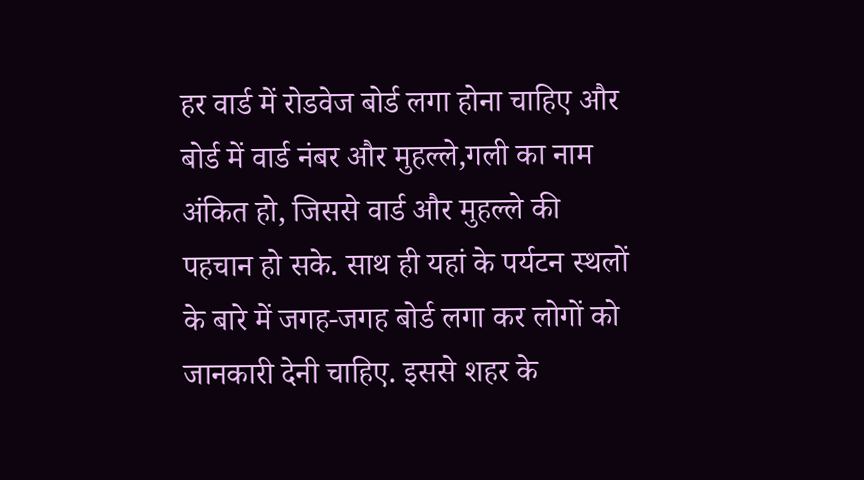हर वार्ड में रोडवेज बोर्ड लगा होना चाहिए और बोर्ड में वार्ड नंबर और मुहल्ले,गली का नाम अंकित हो, जिससे वार्ड और मुहल्ले की पहचान हो सके. साथ ही यहां के पर्यटन स्थलों के बारे में जगह-जगह बोर्ड लगा कर लोगों को जानकारी देनी चाहिए. इससे शहर के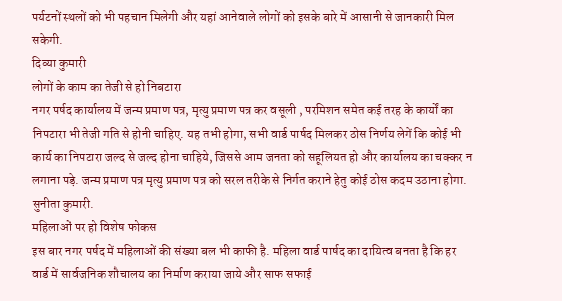पर्यटनों स्थलों को भी पहचान मिलेगी और यहां आनेवाले लोगों को इसके बारे में आसानी से जानकारी मिल सकेगी.
दिव्या कुमारी
लोगों के काम का तेजी से हो निबटारा
नगर पर्षद कार्यालय में जन्म प्रमाण पत्र, मृत्यु प्रमाण पत्र कर वसूली , परमिशन समेत कई तरह के कार्यों का निपटारा भी तेजी गति से होनी चाहिए. यह तभी होगा, सभी वार्ड पार्षद मिलकर ठोस निर्णय लेगें कि कोई भी कार्य का निपटारा जल्द से जल्द होना चाहिये, जिससे आम जनता को सहूलियत हो और कार्यालय का चक्कर न लगाना पड़े. जन्म प्रमाण पत्र मृत्यु प्रमाण पत्र को सरल तरीके से निर्गत कराने हेतु कोई ठोस कदम उठाना होगा.
सुनीता कुमारी.
महिलाओं पर हो विशेष फोकस
इस बार नगर पर्षद में महिलाओं की संख्या बल भी काफी है. महिला वार्ड पार्षद का दायित्व बनता है कि हर वार्ड में सार्वजनिक शौचालय का निर्माण कराया जाये और साफ सफाई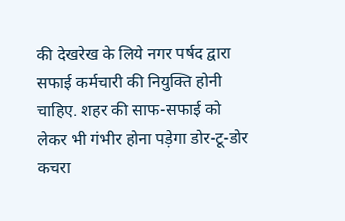की देखरेख के लिये नगर पर्षद द्वारा सफाई कर्मचारी की नियुक्ति होनी चाहिए. शहर की साफ-सफाई को लेकर भी गंभीर होना पड़ेगा डोर-टू-डोर कचरा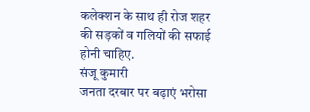कलेक्शन के साथ ही रोज शहर की सड़कों व गलियों की सफाई होनी चाहिए.
संजू कुमारी
जनता दरबार पर बढ़ाएं भरोसा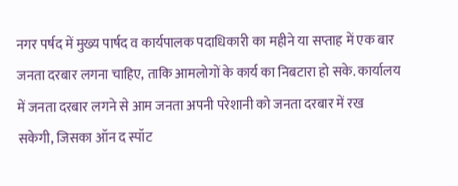नगर पर्षद में मुख्य पार्षद व कार्यपालक पदाधिकारी का महीने या सप्ताह में एक बार जनता दरबार लगना चाहिए, ताकि आमलोगों के कार्य का निबटारा हो सके. कार्यालय में जनता दरबार लगने से आम जनता अपनी परेशानी को जनता दरबार में रख सकेगी, जिसका ऑन द स्पॉट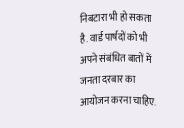निबटारा भी हो सकता है. वार्ड पार्षदों को भी अपने संबंधित बातों में जनता दरबार का आयोजन करना चाहिए.